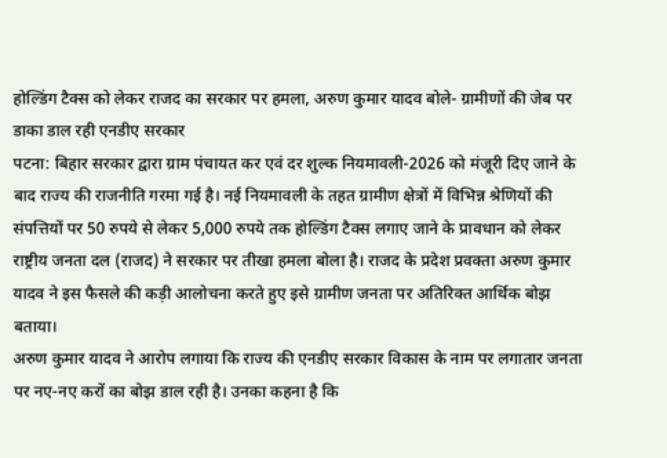होल्डिंग टैक्स को लेकर राजद का सरकार पर हमला, अरुण कुमार यादव बोले- ग्रामीणों की जेब पर डाका डाल रही एनडीए सरकार
पटना: बिहार सरकार द्वारा ग्राम पंचायत कर एवं दर शुल्क नियमावली-2026 को मंजूरी दिए जाने के बाद राज्य की राजनीति गरमा गई है। नई नियमावली के तहत ग्रामीण क्षेत्रों में विभिन्न श्रेणियों की संपत्तियों पर 50 रुपये से लेकर 5,000 रुपये तक होल्डिंग टैक्स लगाए जाने के प्रावधान को लेकर राष्ट्रीय जनता दल (राजद) ने सरकार पर तीखा हमला बोला है। राजद के प्रदेश प्रवक्ता अरुण कुमार यादव ने इस फैसले की कड़ी आलोचना करते हुए इसे ग्रामीण जनता पर अतिरिक्त आर्थिक बोझ बताया।
अरुण कुमार यादव ने आरोप लगाया कि राज्य की एनडीए सरकार विकास के नाम पर लगातार जनता पर नए-नए करों का बोझ डाल रही है। उनका कहना है कि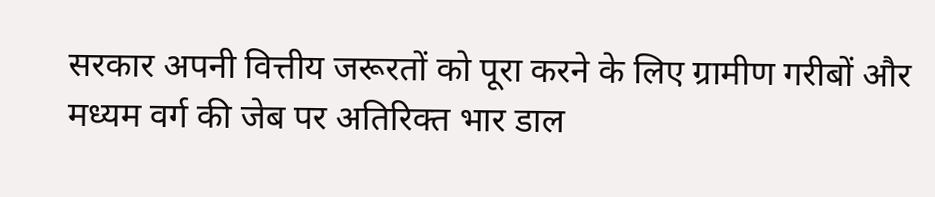सरकार अपनी वित्तीय जरूरतों को पूरा करने के लिए ग्रामीण गरीबों और मध्यम वर्ग की जेब पर अतिरिक्त भार डाल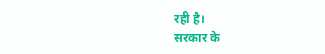रही है।
सरकार के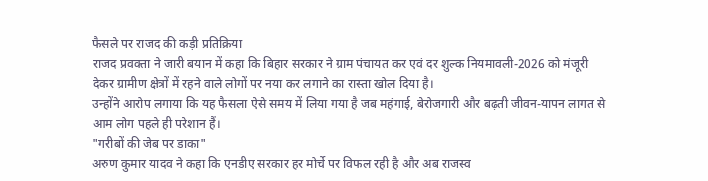फैसले पर राजद की कड़ी प्रतिक्रिया
राजद प्रवक्ता ने जारी बयान में कहा कि बिहार सरकार ने ग्राम पंचायत कर एवं दर शुल्क नियमावली-2026 को मंजूरी देकर ग्रामीण क्षेत्रों में रहने वाले लोगों पर नया कर लगाने का रास्ता खोल दिया है।
उन्होंने आरोप लगाया कि यह फैसला ऐसे समय में लिया गया है जब महंगाई, बेरोजगारी और बढ़ती जीवन-यापन लागत से आम लोग पहले ही परेशान हैं।
"गरीबों की जेब पर डाका"
अरुण कुमार यादव ने कहा कि एनडीए सरकार हर मोर्चे पर विफल रही है और अब राजस्व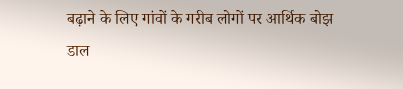बढ़ाने के लिए गांवों के गरीब लोगों पर आर्थिक बोझ डाल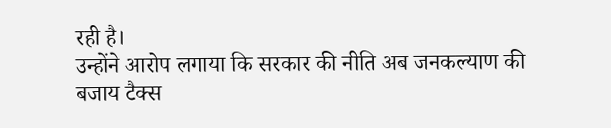रही है।
उन्होंने आरोप लगाया कि सरकार की नीति अब जनकल्याण की बजाय टैक्स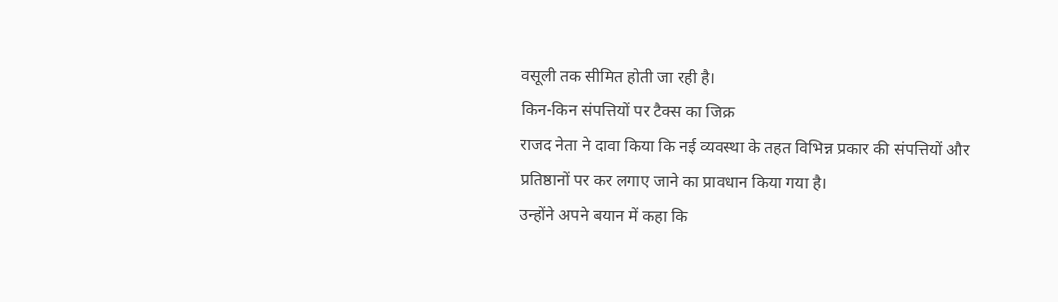वसूली तक सीमित होती जा रही है।
किन-किन संपत्तियों पर टैक्स का जिक्र
राजद नेता ने दावा किया कि नई व्यवस्था के तहत विभिन्न प्रकार की संपत्तियों और प्रतिष्ठानों पर कर लगाए जाने का प्रावधान किया गया है।
उन्होंने अपने बयान में कहा कि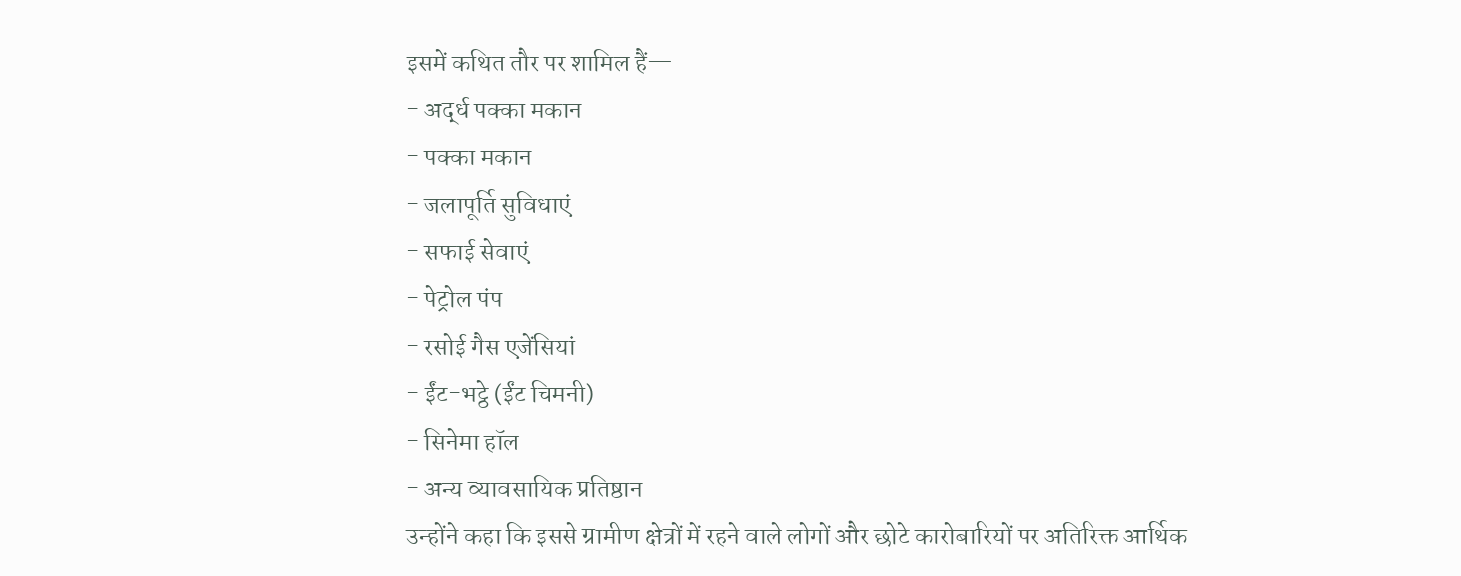इसमें कथित तौर पर शामिल हैं—
- अर्द्ध पक्का मकान
- पक्का मकान
- जलापूर्ति सुविधाएं
- सफाई सेवाएं
- पेट्रोल पंप
- रसोई गैस एजेंसियां
- ईंट-भट्ठे (ईंट चिमनी)
- सिनेमा हॉल
- अन्य व्यावसायिक प्रतिष्ठान
उन्होंने कहा कि इससे ग्रामीण क्षेत्रों में रहने वाले लोगों और छोटे कारोबारियों पर अतिरिक्त आर्थिक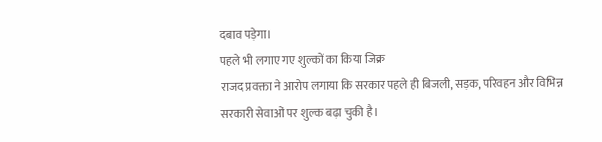दबाव पड़ेगा।
पहले भी लगाए गए शुल्कों का किया जिक्र
राजद प्रवक्ता ने आरोप लगाया कि सरकार पहले ही बिजली, सड़क, परिवहन और विभिन्न सरकारी सेवाओं पर शुल्क बढ़ा चुकी है।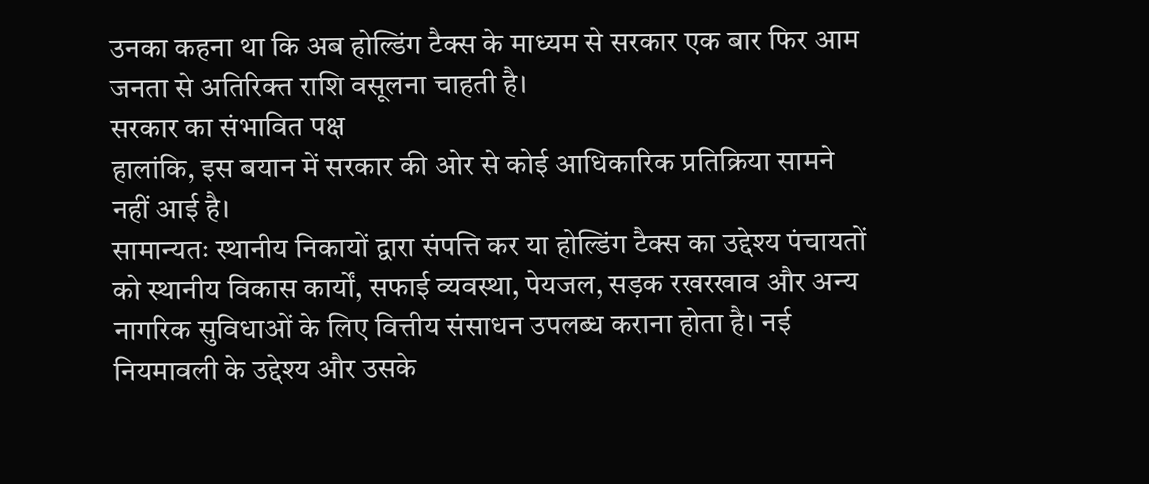उनका कहना था कि अब होल्डिंग टैक्स के माध्यम से सरकार एक बार फिर आम जनता से अतिरिक्त राशि वसूलना चाहती है।
सरकार का संभावित पक्ष
हालांकि, इस बयान में सरकार की ओर से कोई आधिकारिक प्रतिक्रिया सामने नहीं आई है।
सामान्यतः स्थानीय निकायों द्वारा संपत्ति कर या होल्डिंग टैक्स का उद्देश्य पंचायतों को स्थानीय विकास कार्यों, सफाई व्यवस्था, पेयजल, सड़क रखरखाव और अन्य नागरिक सुविधाओं के लिए वित्तीय संसाधन उपलब्ध कराना होता है। नई नियमावली के उद्देश्य और उसके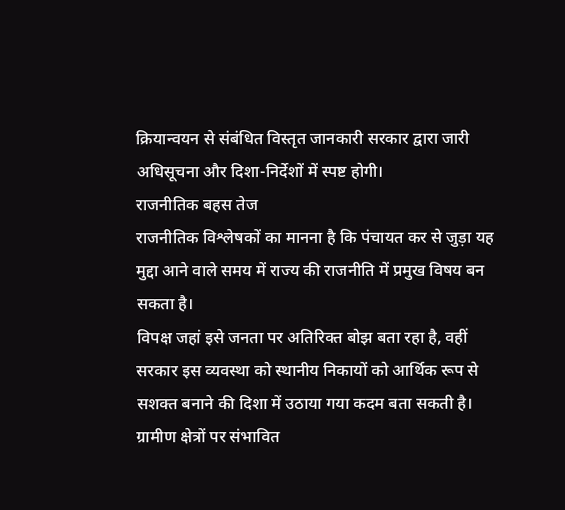क्रियान्वयन से संबंधित विस्तृत जानकारी सरकार द्वारा जारी अधिसूचना और दिशा-निर्देशों में स्पष्ट होगी।
राजनीतिक बहस तेज
राजनीतिक विश्लेषकों का मानना है कि पंचायत कर से जुड़ा यह मुद्दा आने वाले समय में राज्य की राजनीति में प्रमुख विषय बन सकता है।
विपक्ष जहां इसे जनता पर अतिरिक्त बोझ बता रहा है, वहीं सरकार इस व्यवस्था को स्थानीय निकायों को आर्थिक रूप से सशक्त बनाने की दिशा में उठाया गया कदम बता सकती है।
ग्रामीण क्षेत्रों पर संभावित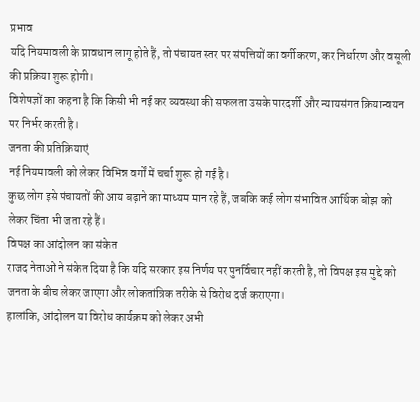प्रभाव
यदि नियमावली के प्रावधान लागू होते हैं, तो पंचायत स्तर पर संपत्तियों का वर्गीकरण, कर निर्धारण और वसूली की प्रक्रिया शुरू होगी।
विशेषज्ञों का कहना है कि किसी भी नई कर व्यवस्था की सफलता उसके पारदर्शी और न्यायसंगत क्रियान्वयन पर निर्भर करती है।
जनता की प्रतिक्रियाएं
नई नियमावली को लेकर विभिन्न वर्गों में चर्चा शुरू हो गई है।
कुछ लोग इसे पंचायतों की आय बढ़ाने का माध्यम मान रहे हैं, जबकि कई लोग संभावित आर्थिक बोझ को लेकर चिंता भी जता रहे हैं।
विपक्ष का आंदोलन का संकेत
राजद नेताओं ने संकेत दिया है कि यदि सरकार इस निर्णय पर पुनर्विचार नहीं करती है, तो विपक्ष इस मुद्दे को जनता के बीच लेकर जाएगा और लोकतांत्रिक तरीके से विरोध दर्ज कराएगा।
हालांकि, आंदोलन या विरोध कार्यक्रम को लेकर अभी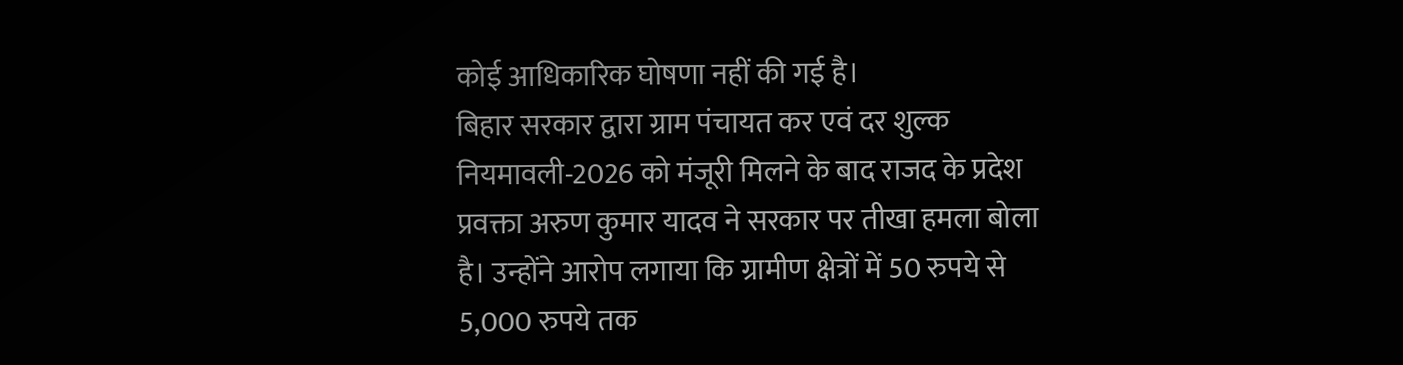कोई आधिकारिक घोषणा नहीं की गई है।
बिहार सरकार द्वारा ग्राम पंचायत कर एवं दर शुल्क नियमावली-2026 को मंजूरी मिलने के बाद राजद के प्रदेश प्रवक्ता अरुण कुमार यादव ने सरकार पर तीखा हमला बोला है। उन्होंने आरोप लगाया कि ग्रामीण क्षेत्रों में 50 रुपये से 5,000 रुपये तक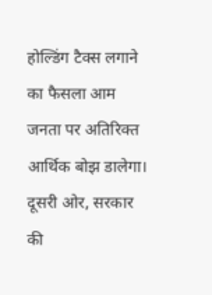होल्डिंग टैक्स लगाने का फैसला आम जनता पर अतिरिक्त आर्थिक बोझ डालेगा। दूसरी ओर, सरकार की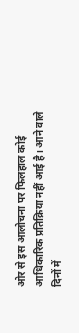ओर से इस आलोचना पर फिलहाल कोई आधिकारिक प्रतिक्रिया नहीं आई है। आने वाले दिनों में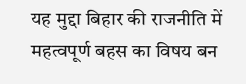यह मुद्दा बिहार की राजनीति में महत्वपूर्ण बहस का विषय बन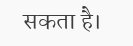सकता है।